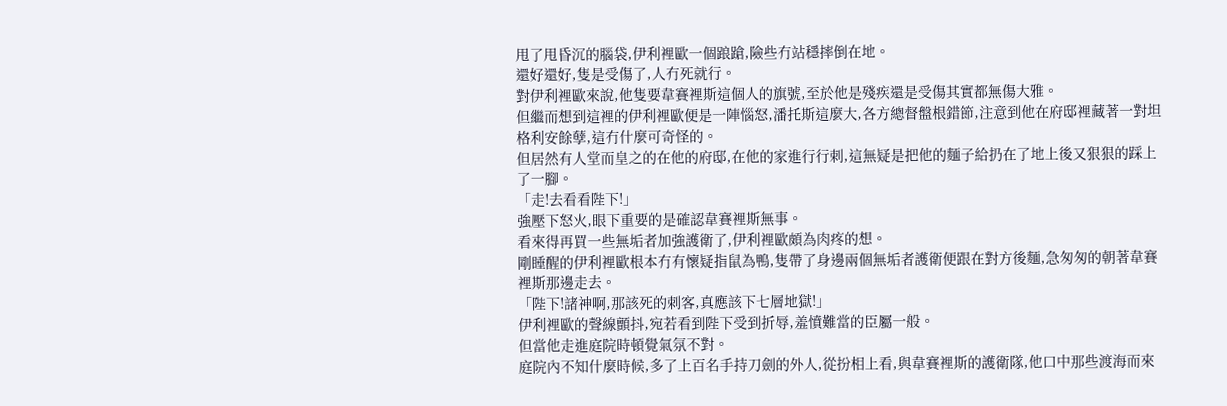甩了甩昏沉的腦袋,伊利裡歐一個踉蹌,險些冇站穩摔倒在地。
還好還好,隻是受傷了,人冇死就行。
對伊利裡歐來說,他隻要韋賽裡斯這個人的旗號,至於他是殘疾還是受傷其實都無傷大雅。
但繼而想到這裡的伊利裡歐便是一陣惱怒,潘托斯這麼大,各方總督盤根錯節,注意到他在府邸裡藏著一對坦格利安餘孽,這冇什麼可奇怪的。
但居然有人堂而皇之的在他的府邸,在他的家進行行刺,這無疑是把他的麵子給扔在了地上後又狠狠的踩上了一腳。
「走!去看看陛下!」
強壓下怒火,眼下重要的是確認韋賽裡斯無事。
看來得再買一些無垢者加強護衛了,伊利裡歐頗為肉疼的想。
剛睡醒的伊利裡歐根本冇有懷疑指鼠為鴨,隻帶了身邊兩個無垢者護衛便跟在對方後麵,急匆匆的朝著韋賽裡斯那邊走去。
「陛下!諸神啊,那該死的刺客,真應該下七層地獄!」
伊利裡歐的聲線顫抖,宛若看到陛下受到折辱,羞憤難當的臣屬一般。
但當他走進庭院時頓覺氣氛不對。
庭院內不知什麼時候,多了上百名手持刀劍的外人,從扮相上看,與韋賽裡斯的護衛隊,他口中那些渡海而來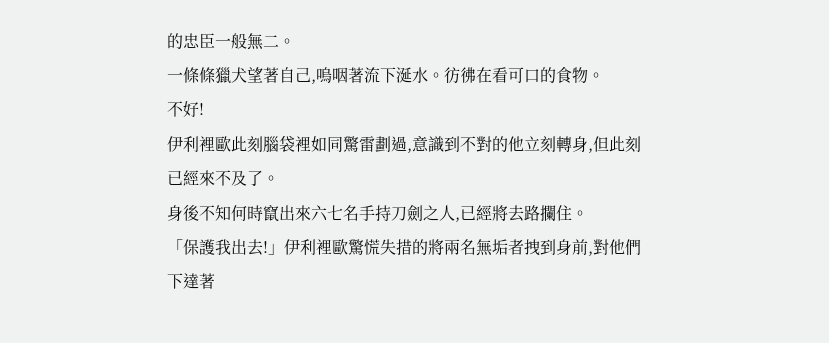的忠臣一般無二。
一條條獵犬望著自己,嗚咽著流下涎水。彷彿在看可口的食物。
不好!
伊利裡歐此刻腦袋裡如同驚雷劃過,意識到不對的他立刻轉身,但此刻已經來不及了。
身後不知何時竄出來六七名手持刀劍之人,已經將去路攔住。
「保護我出去!」伊利裡歐驚慌失措的將兩名無垢者拽到身前,對他們下達著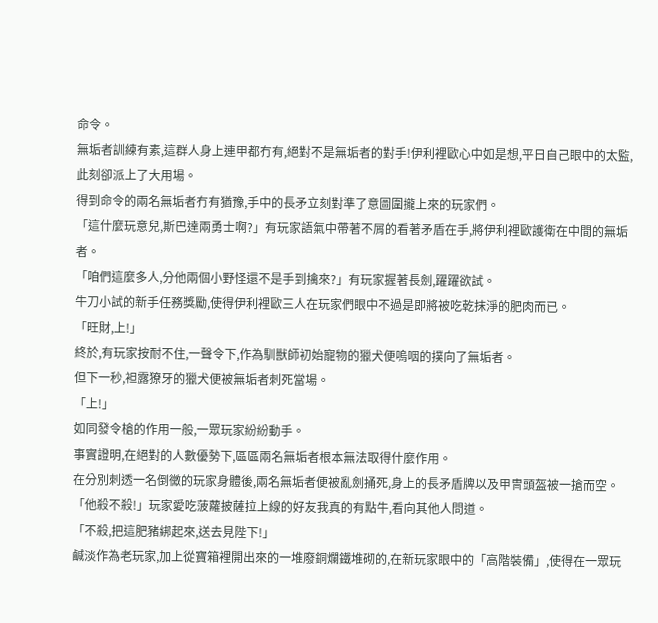命令。
無垢者訓練有素,這群人身上連甲都冇有,絕對不是無垢者的對手!伊利裡歐心中如是想,平日自己眼中的太監,此刻卻派上了大用場。
得到命令的兩名無垢者冇有猶豫,手中的長矛立刻對準了意圖圍攏上來的玩家們。
「這什麼玩意兒,斯巴達兩勇士啊?」有玩家語氣中帶著不屑的看著矛盾在手,將伊利裡歐護衛在中間的無垢者。
「咱們這麼多人,分他兩個小野怪還不是手到擒來?」有玩家握著長劍,躍躍欲試。
牛刀小試的新手任務獎勵,使得伊利裡歐三人在玩家們眼中不過是即將被吃乾抹淨的肥肉而已。
「旺財,上!」
終於,有玩家按耐不住,一聲令下,作為馴獸師初始寵物的獵犬便嗚咽的撲向了無垢者。
但下一秒,袒露獠牙的獵犬便被無垢者刺死當場。
「上!」
如同發令槍的作用一般,一眾玩家紛紛動手。
事實證明,在絕對的人數優勢下,區區兩名無垢者根本無法取得什麼作用。
在分別刺透一名倒黴的玩家身體後,兩名無垢者便被亂劍捅死,身上的長矛盾牌以及甲冑頭盔被一搶而空。
「他殺不殺!」玩家愛吃菠蘿披薩拉上線的好友我真的有點牛,看向其他人問道。
「不殺,把這肥豬綁起來,送去見陛下!」
鹹淡作為老玩家,加上從寶箱裡開出來的一堆廢銅爛鐵堆砌的,在新玩家眼中的「高階裝備」,使得在一眾玩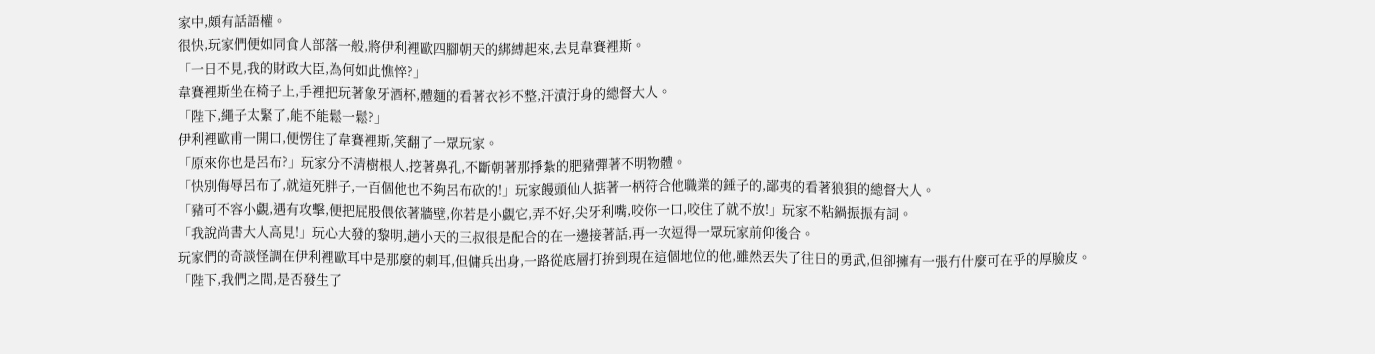家中,頗有話語權。
很快,玩家們便如同食人部落一般,將伊利裡歐四腳朝天的綁縛起來,去見韋賽裡斯。
「一日不見,我的財政大臣,為何如此憔悴?」
韋賽裡斯坐在椅子上,手裡把玩著象牙酒杯,體麵的看著衣衫不整,汗漬汙身的總督大人。
「陛下,繩子太緊了,能不能鬆一鬆?」
伊利裡歐甫一開口,便愣住了韋賽裡斯,笑翻了一眾玩家。
「原來你也是呂布?」玩家分不清樹根人,挖著鼻孔,不斷朝著那掙紮的肥豬彈著不明物體。
「快別侮辱呂布了,就這死胖子,一百個他也不夠呂布砍的!」玩家饅頭仙人掂著一柄符合他職業的錘子的,鄙夷的看著狼狽的總督大人。
「豬可不容小覷,遇有攻擊,便把屁股偎依著牆壁,你若是小覷它,弄不好,尖牙利嘴,咬你一口,咬住了就不放!」玩家不粘鍋振振有詞。
「我說尚書大人高見!」玩心大發的黎明,趙小天的三叔很是配合的在一邊接著話,再一次逗得一眾玩家前仰後合。
玩家們的奇談怪調在伊利裡歐耳中是那麼的刺耳,但傭兵出身,一路從底層打拚到現在這個地位的他,雖然丟失了往日的勇武,但卻擁有一張冇什麼可在乎的厚臉皮。
「陛下,我們之間,是否發生了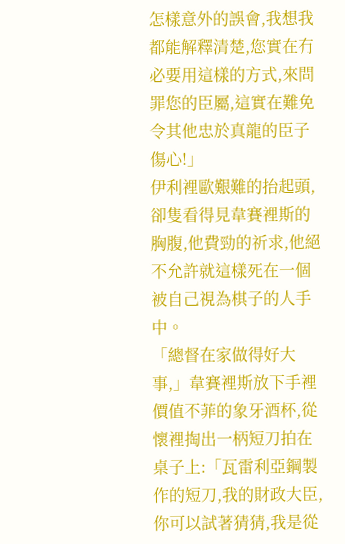怎樣意外的誤會,我想我都能解釋清楚,您實在冇必要用這樣的方式,來問罪您的臣屬,這實在難免令其他忠於真龍的臣子傷心!」
伊利裡歐艱難的抬起頭,卻隻看得見韋賽裡斯的胸腹,他費勁的祈求,他絕不允許就這樣死在一個被自己視為棋子的人手中。
「總督在家做得好大事,」韋賽裡斯放下手裡價值不菲的象牙酒杯,從懷裡掏出一柄短刀拍在桌子上:「瓦雷利亞鋼製作的短刀,我的財政大臣,你可以試著猜猜,我是從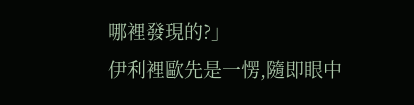哪裡發現的?」
伊利裡歐先是一愣,隨即眼中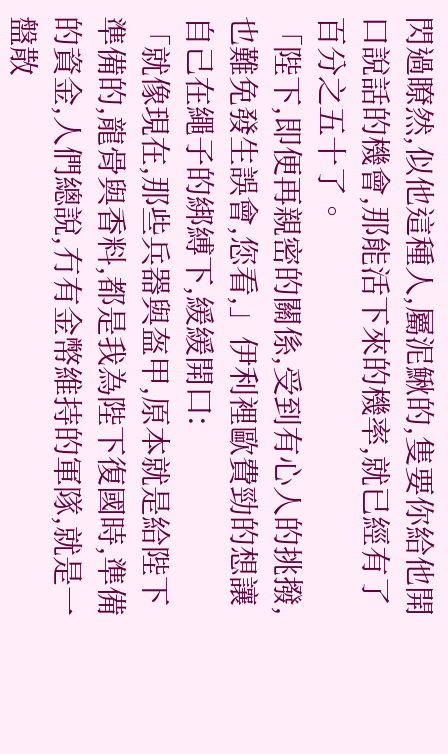閃過瞭然,似他這種人,屬泥鰍的,隻要你給他開口說話的機會,那能活下來的機率,就已經有了百分之五十了。
「陛下,即便再親密的關係,受到有心人的挑撥,也難免發生誤會,您看,」伊利裡歐費勁的想讓自己在繩子的綁縛下,緩緩開口:
「就像現在,那些兵器與盔甲,原本就是給陛下準備的,龍骨與香料,都是我為陛下復國時,準備的資金,人們總說,冇有金幣維持的軍隊,就是一盤散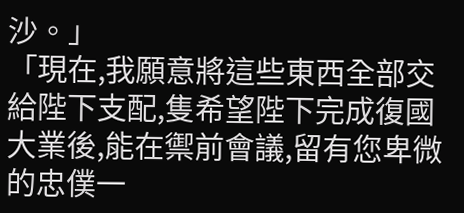沙。」
「現在,我願意將這些東西全部交給陛下支配,隻希望陛下完成復國大業後,能在禦前會議,留有您卑微的忠僕一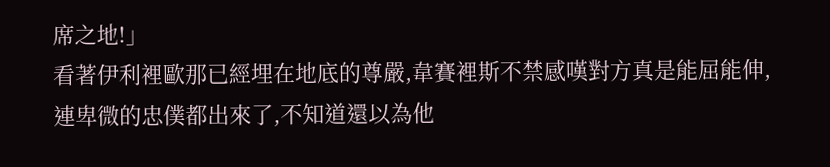席之地!」
看著伊利裡歐那已經埋在地底的尊嚴,韋賽裡斯不禁感嘆對方真是能屈能伸,連卑微的忠僕都出來了,不知道還以為他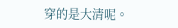穿的是大清呢。